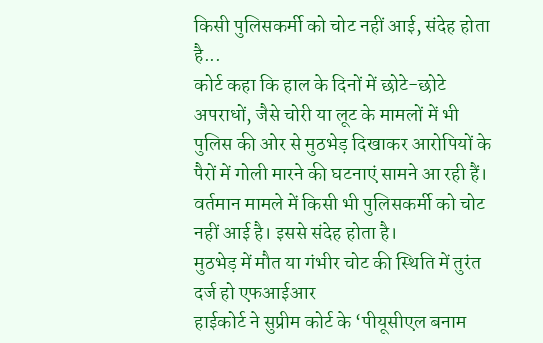किसी पुलिसकर्मी को चोट नहीं आई, संदेह होता है...
कोर्ट कहा कि हाल के दिनों में छोटे-छोटे अपराधों, जैसे चोरी या लूट के मामलों में भी पुलिस की ओर से मुठभेड़ दिखाकर आरोपियों के पैरों में गोली मारने की घटनाएं सामने आ रही हैं। वर्तमान मामले में किसी भी पुलिसकर्मी को चोट नहीं आई है। इससे संदेह होता है।
मुठभेड़ में मौत या गंभीर चोट की स्थिति में तुरंत दर्ज हो एफआईआर
हाईकोर्ट ने सुप्रीम कोर्ट के ‘पीयूसीएल बनाम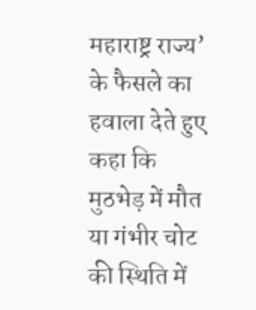महाराष्ट्र राज्य’ के फैसले का हवाला देते हुए कहा कि मुठभेड़ में मौत या गंभीर चोट की स्थिति में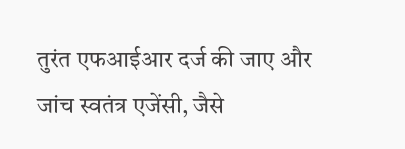तुरंत एफआईआर दर्ज की जाए और जांच स्वतंत्र एजेंसी, जैसे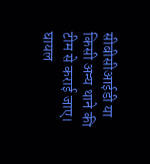सीबीसीआईडी या किसी अन्य थाने की टीम से कराई जाए। घायल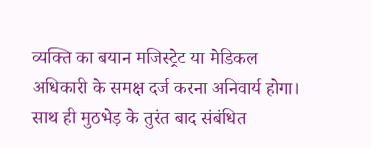व्यक्ति का बयान मजिस्ट्रेट या मेडिकल अधिकारी के समक्ष दर्ज करना अनिवार्य होगा।
साथ ही मुठभेड़ के तुरंत बाद संबंधित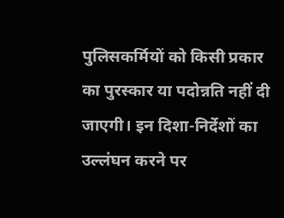पुलिसकर्मियों को किसी प्रकार का पुरस्कार या पदोन्नति नहीं दी जाएगी। इन दिशा-निर्देशों का उल्लंघन करने पर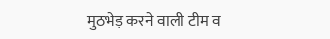मुठभेड़ करने वाली टीम व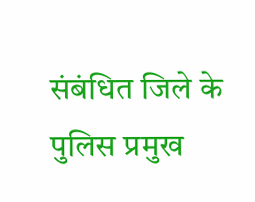संबंधित जिले के पुलिस प्रमुख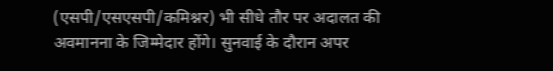(एसपी/एसएसपी/कमिश्नर) भी सीधे तौर पर अदालत की अवमानना के जिम्मेदार होंगे। सुनवाई के दौरान अपर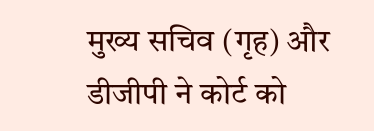मुख्य सचिव (गृह) और डीजीपी ने कोर्ट को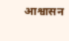आश्वासन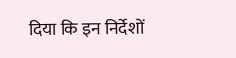दिया कि इन निर्देशों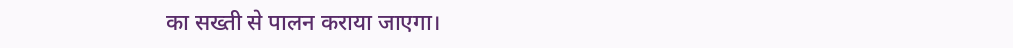का सख्ती से पालन कराया जाएगा।